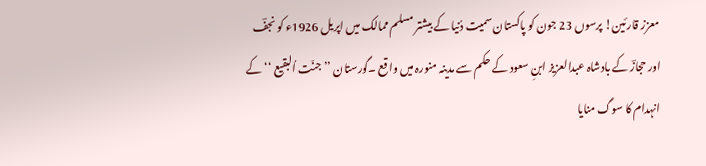معزز قارئین! پرسوں 23 جون کو پاکستان سمیت دُنیا کے بیشتر مسلم ممالک میں اپریل 1926ء کو نجفؔ اور حجازؔ کے بادشاہ عبدالعزیز ابنِ سعود کے حکم سے مدینہ منورہ میں واقع ۔گورستان ’’جنّت اُلبقیع ‘‘ کے انہدام کا سوگ منایا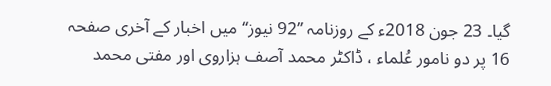گیا۔ 23 جون 2018ء کے روزنامہ ’’92 نیوز‘‘ میں اخبار کے آخری صفحہ 16 پر دو نامور عُلماء ، ڈاکٹر محمد آصف ہزاروی اور مفتی محمد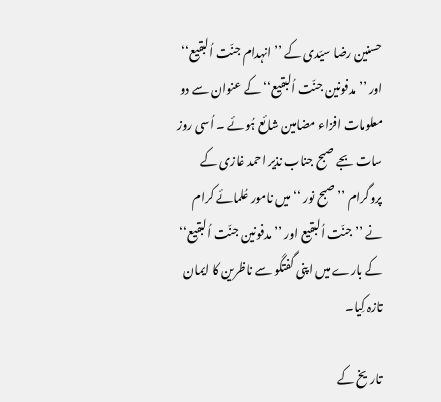حسنین رضا سیّدی کے ’’ انہدام جنّت اُلبقیع‘‘ اور ’’ مدفونین جنّت اُلبقیع‘‘ کے عنوان سے دو معلومات افزاء مضامین شائع ہُوئے ۔ اُسی روز سات بجے صبح جناب نذیر احمد غازی کے پروگرام ’’ صبح نور ‘‘ میں نامور عُلمائے کرام نے ’’ جنّت اُلبقیع اور ’’ مدفونین جنّت اُلبقیع‘‘ کے بارے میں اپنی گفتگو سے ناظرین کا ایمان تازہ کِیا۔

تاریخ کے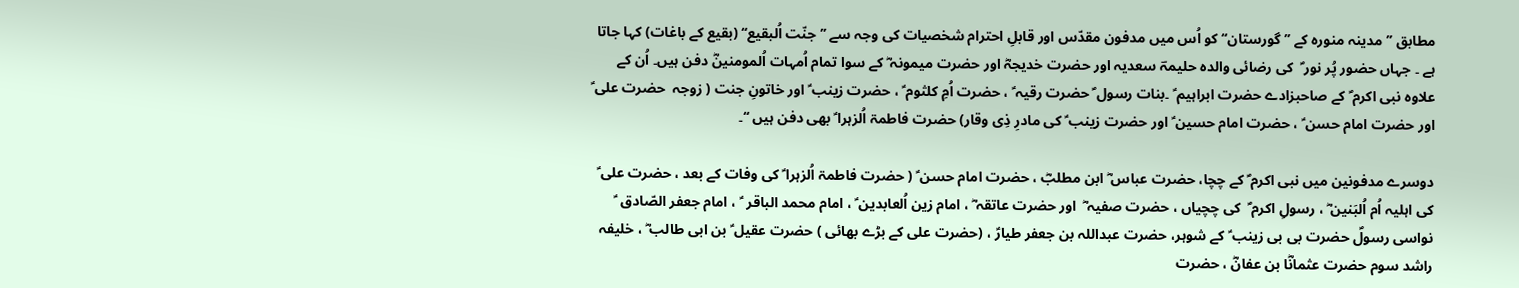مطابق ’’ مدینہ منورہ کے ’’ گورستان‘‘ کو اُس میں مدفون مقدّس اور قابلِ احترام شخصیات کی وجہ سے ’’جنّت اُلبقیع‘‘ (بقیع کے باغات) کہا جاتا ہے ۔ جہاں حضور پُر نور ؐ  کی رضائی والدہ حلیمہؔ سعدیہ اور حضرت خدیجہؓ اور حضرت میمونہ ؓ کے سوا تمام اُمہات اُلمومنینؓ دفن ہیں۔ اُن کے علاوہ نبی اکرم ؐ کے صاحبزادے حضرت ابراہیم ؑ ۔بنات رسول ؐ حضرت رقیہ ؑ ، حضرت اُمِ کلثوم ؑ ، حضرت زینب ؑ اور خاتونِ جنت ( زوجہ  حضرت علی ؑ اور حضرت امام حسن ؑ ، حضرت امام حسین ؑ اور حضرت زینب ؑ کی مادرِ ذِی وقار) حضرت فاطمۃ اُلزہرا ؑ بھی دفن ہیں ‘‘۔

دوسرے مدفونین میں نبی اکرم ؐ کے چچا، حضرت عباس ؓ ابن مطلبؓ ، حضرت امام حسن ؑ ( حضرت فاطمۃ اُلزہرا ؑ کی وفات کے بعد ، حضرت علی ؑ کی اہلیہ اُم اُلبَنین ؓ ، رسولِ اکرم ؐ  کی چچیاں ، حضرت صفیہ ؓ  اور حضرت عاتقہ ؓ ، امام زین اُلعابدین ؑ ، امام محمد الباقر  ؑ ، امام جعفر الصّادق  ؑ نواسی رسولؐ حضرت بی بی زینب ؑ کے شوہر، حضرت عبداللہ بن جعفر طیارؑ ، (حضرت علی کے بڑے بھائی ) حضرت عقیل ؑ بن ابی طالب ؓ ، خلیفہ راشد سوم حضرت عثمانؓا بن عفانؓ ، حضرت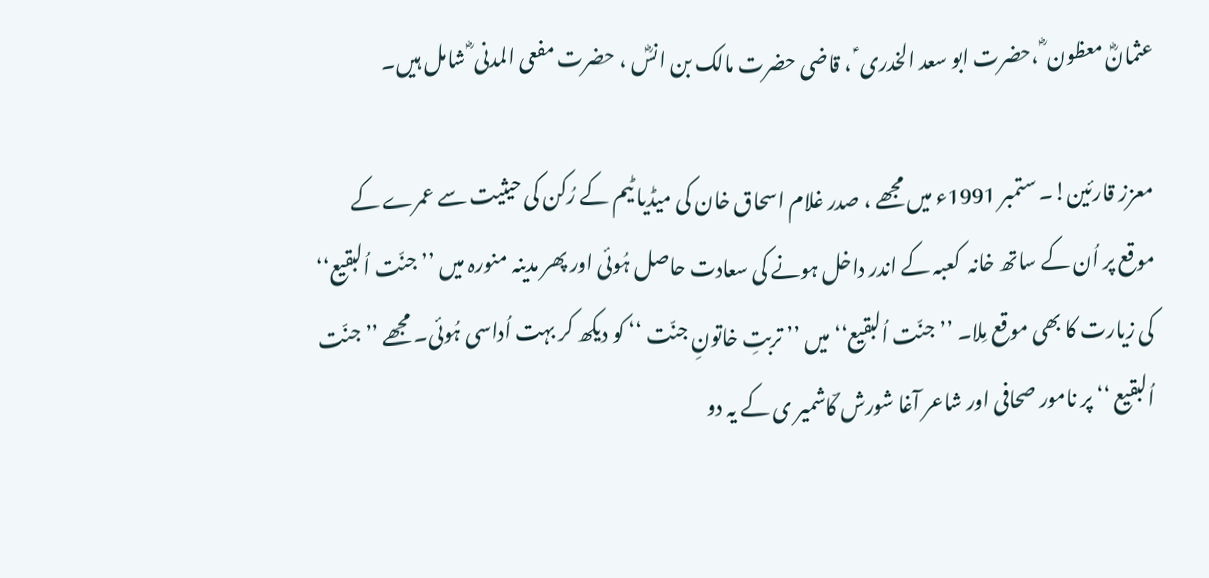عثمانؓ معظون ؓ ،حضرت ابو سعد الخدری ؑ ، قاضی حضرت مالک بن انسؓ ، حضرت مفعی المدنی ؓ شامل ہیں۔

معزز قارئین!۔ ستمبر 1991ء میں مجھے ، صدر غلام اسحاق خان کی میڈیا ٹیم کے رُکن کی حیثیت سے عمرے کے موقع پر اُن کے ساتھ خانہ  کعبہ کے اندر داخل ہونے کی سعادت حاصل ہُوئی اور پھر مدینہ منورہ میں ’’جنّت اُلبقیع‘‘ کی زیارت کا بھی موقع مِلا۔ ’’جنّت اُلبقیع‘‘ میں ’’ تربتِ خاتونِ جنّت ‘‘ کو دیکھ کر بہت اُداسی ہُوئی۔ مجھے ’’ جنّت اُلبقیع ‘‘ پر نامور صحافی اور شاعر آغا شورش ؔکاشمیر ی کے یہ دو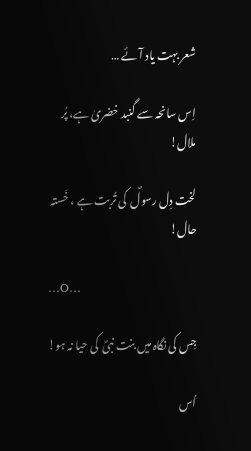شعر بہت یاد آئے …

اِس سانحہ سے گنبد خضریٰ ہے، پُر ملال!

لخت دِل رسولؐ  کی تُربت ہے ، خَستہ حال!

…O…

جِس کی نگاہ میں بنت نبیؐ  کی حیا نہ ہو!

اُس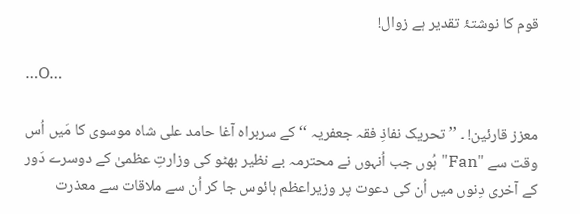قوم کا نوشتۂ تقدیر ہے زوال!

…O…

معزز قارئین! ۔ ’’ تحریک نفاذِ فقہ جعفریہ ‘‘ کے سربراہ آغا حامد علی شاہ موسوی کا مَیں اُس وقت سے "Fan" ہُوں جب اُنہوں نے محترمہ بے نظیر بھٹو کی وزارتِ عظمیٰ کے دوسرے دَور کے آخری دِنوں میں اُن کی دعوت پر وزیراعظم ہائوس جا کر اُن سے ملاقات سے معذرت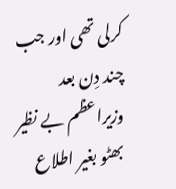کرلی تھی اور جب چند دِن بعد وزیراعظم بے نظیر بھٹو بغیر اطلاع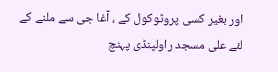اور بغیر کسی پروٹوکول کے ، آغا جی سے ملنے کے لئے علی مسجد راولپنڈی پہنچ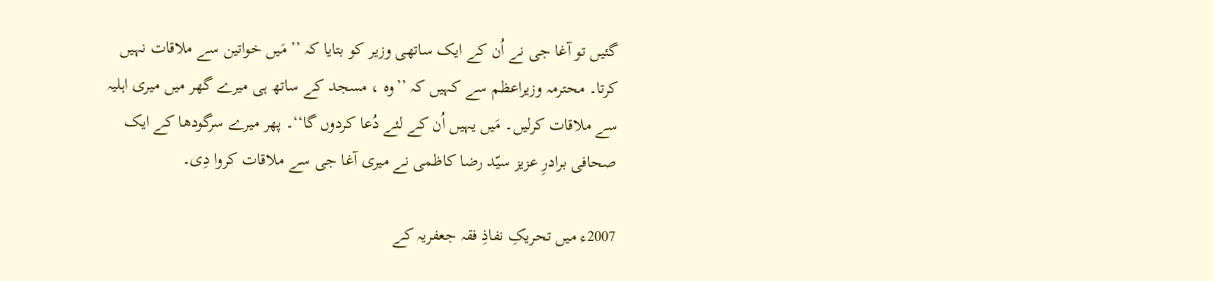گئیں تو آغا جی نے اُن کے ایک ساتھی وزیر کو بتایا کہ ’’ مَیں خواتین سے ملاقات نہیں کرتا۔ محترمہ وزیراعظم سے کہیں کہ ’’وہ ، مسجد کے ساتھ ہی میرے گھر میں میری اہلیہ سے ملاقات کرلیں۔ مَیں یہیں اُن کے لئے دُعا کردوں گا‘‘۔ پھر میرے سرگودھا کے ایک صحافی برادرِ عزیز سیّد رضا کاظمی نے میری آغا جی سے ملاقات کروا دِی۔

2007ء میں تحریکِ نفاذِ فقہ جعفریہ کے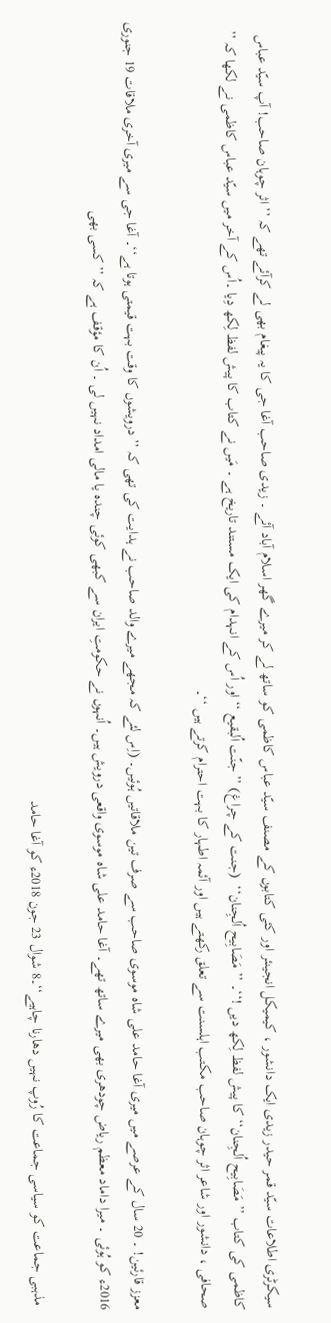سیکرٹری اطلاعات سیّد قمر حیدر زیدی ایک دانشور ، کیمیکل انجینئر اور کئی کتابوں کے مصنف سیّد عباس کاظمی کو ساتھ لے کر میرے گھر اسلام آباد آئے ۔ زیدی صاحب آغا جی کا یہ پیغام بھی لے کرآئے تھے کہ ’’ اثر چوہان صاحب! آپ سیّد عباس کاظمی کی کتاب ’’ مَصَابِیح اُلجِنان‘‘ کا پیش لفظ لِکھ دیں !‘‘۔ ’’ مَصَابِیح اُلجِنان‘‘  (جنت کے چراغ) ’’ جنّت اُلبقیع ‘‘ اور اُس کے انہدام کی ایک مستند تاریخ ہے ۔ مَیں نے کتاب کا پیش لفظ لِکھ دِیا ۔اُس کے آخر میں سیّد عباس کاظمی نے لکھا کہ ’’ صحافی ، دانشور اور شاعر اثر چوہان صاحب مکتب اہلسنت سے تعلق رکھتے ہیں اور آئمہ اطہار کا بہت احترام کرتے ہیں ‘‘۔

معزز قارئین! ۔ 20 سال کے عرصے میں میری آغا حامد علی شاہ موسوی صاحب سے صرف تین ملاقاتیں ہُوئیں۔ (اِس لئے کہ مجھے میرے والد صاحب نے ہدایت کی تھی کہ ’’ درویشوں کا وقت بہت قیمتی ہوتا ہے‘‘۔ آغا جی سے میری آخری ملاقات 19 جنوری 2016ء کو ہُوئی ۔ میرا داماد معظم ریاض چودھری بھی میرے ساتھ تھے۔ آغا حامد علی شاہ موسوی واقعی درویش ہیں۔ اُنہوں نے حکومتِ ایران سے کبھی کوئی چندہ یا مالی امداد نہیں لی ۔ اُن کا مؤقف ہے کہ ’’ کسی بھی

 مذہبی جماعت کو سیاسی جماعت کا رُوپ نہیں دھارنا چاہیے‘‘۔8 شوال 23 جون 2018ء کو آغا حامد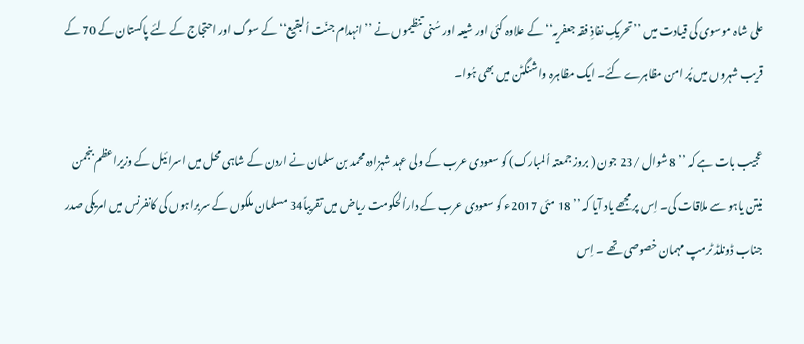علی شاہ موسوی کی قیادت میں ’’تحریکِ نفاذِ فقہ جعفریہ‘‘ کے علاوہ کئی اور شیعہ اور سُنی تنظیموں نے ’’انہدام جنّت اُلبقیع‘‘ کے سوگ اور احتجاج کے لئے پاکستان کے 70 کے قریب شہروں میں پُر امن مظاہرے کئے۔ ایک مظاہرہ واشنگٹن میں بھی ہُوا۔

عجیب بات ہے کہ ’’ 8 شوال /23 جون ( بروز جمعتہ اُلمبارک) کو سعودی عرب کے ولی عہد شہزادہ محمد بن سلمان نے اردن کے شاہی محل میں اسرائیل کے وزیراعظم بنجمن نیتن یاہو سے ملاقات کی۔ اِس پر مجھے یاد آیا کہ ’’ 18 مئی 2017ء کو سعودی عرب کے داراُلحکومت ریاض میں تقریباً34 مسلمان ملکوں کے سربراہوں کی کانفرنس میں امریکی صدر جناب ڈونلڈ ٹرمپ مہمان خصوصی تھے ۔ اِس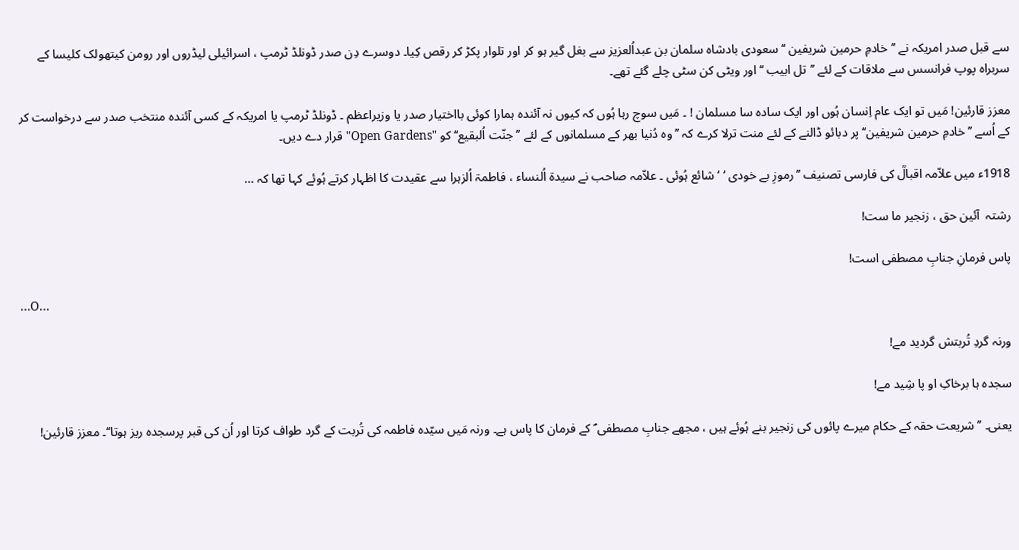سے قبل صدر امریکہ نے ’’خادمِ حرمین شریفین ‘‘ سعودی بادشاہ سلمان بن عبداُلعزیز سے بغل گیر ہو کر اور تلوار پکڑ کر رقص کِیا۔ دوسرے دِن صدر ڈونلڈ ٹرمپ ، اسرائیلی لیڈروں اور رومن کیتھولک کلیسا کے سربراہ پوپ فرانسس سے ملاقات کے لئے ’’تل ابیب ‘‘ اور ویٹی کن سٹی چلے گئے تھے۔

معزز قارئین! مَیں تو ایک عام اِنسان ہُوں اور ایک سادہ سا مسلمان ! ۔ مَیں سوچ رہا ہُوں کہ کیوں نہ آئندہ ہمارا کوئی بااختیار صدر یا وزیراعظم ۔ ڈونلڈ ٹرمپ یا امریکہ کے کسی آئندہ منتخب صدر سے درخواست کر کے اُسے ’’ خادمِ حرمین شریفین‘‘ پر دبائو ڈالنے کے لئے منت ترلا کرے کہ ’’ وہ دُنیا بھر کے مسلمانوں کے لئے ’’ جنّت اُلبقیع‘‘ کو "Open Gardens" قرار دے دیں۔

1918ء میں علاّمہ اقبالؒ کی فارسی تصنیف ’’ رموزِ بے خودی ‘ ‘ شائع ہُوئی ۔ علاّمہ صاحب نے سیدۃ اُلنساء ، فاطمۃ اُلزہرا سے عقیدت کا اظہار کرتے ہُوئے کہا تھا کہ …

رشتہ  آئین حق ، زنجیر ما ست!

پاس فرمانِ جنابِ مصطفی است!

…O…

ورنہ گردِ تُربتش گردید مے!

سجدہ ہا برخاکِ او پا شِید مے!

یعنی۔ ’’شریعت حقہ کے حکام میرے پائوں کی زنجیر بنے ہُوئے ہیں ، مجھے جنابِ مصطفی ؐ کے فرمان کا پاس ہے۔ ورنہ مَیں سیّدہ فاطمہ کی تُربت کے گرد طواف کرتا اور اُن کی قبر پرسجدہ ریز ہوتا‘‘۔ معزز قارئین!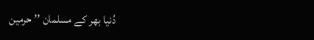دُنیا بھر کے مسلمان ’’ حرمین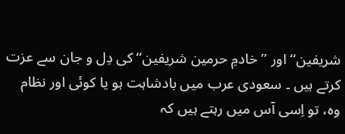شریفین‘‘اور ’’ خادمِ حرمین شریفین‘‘ کی دِل و جان سے عزت کرتے ہیں ۔ سعودی عرب میں بادشاہت ہو یا کوئی اور نظام وہ، تو اِسی آس میں رہتے ہیں کہ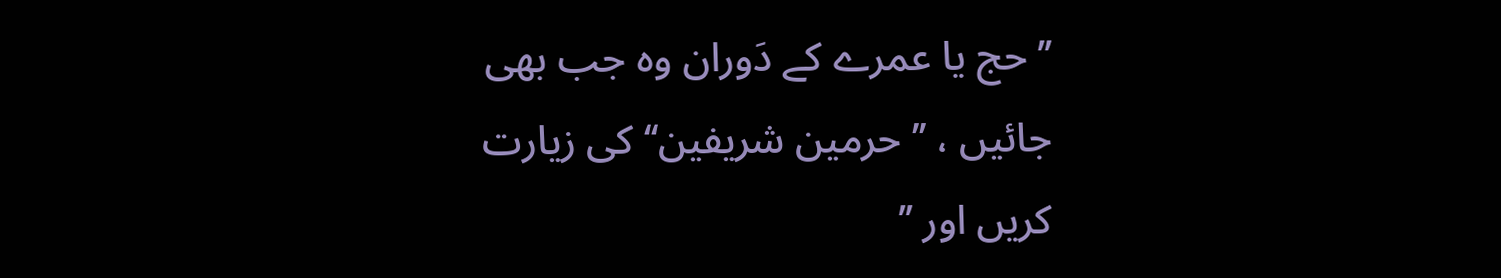’’ حج یا عمرے کے دَوران وہ جب بھی جائیں ، ’’ حرمین شریفین‘‘ کی زیارت کریں اور ’’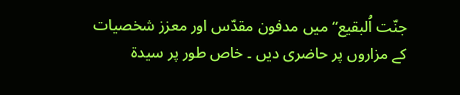جنّت اُلبقیع‘‘ میں مدفون مقدّس اور معزز شخصیات کے مزاروں پر حاضری دیں ۔ خاص طور پر سیدۃ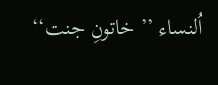اُلنساء ’’ خاتونِ جنت‘‘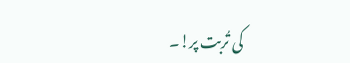کی تُربت پر!۔